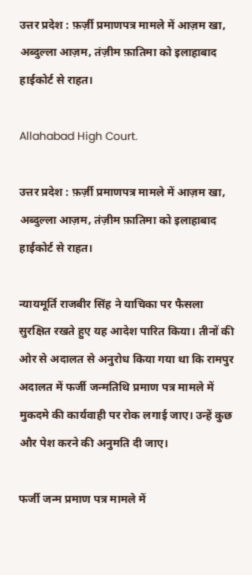उत्तर प्रदेश : फ़र्ज़ी प्रमाणपत्र मामले में आज़म खा, अब्दुल्ला आज़म, तंज़ीम फ़ातिमा को इलाहाबाद हाईकोर्ट से राहत।

Allahabad High Court.

उत्तर प्रदेश : फ़र्ज़ी प्रमाणपत्र मामले में आज़म खा, अब्दुल्ला आज़म, तंज़ीम फ़ातिमा को इलाहाबाद हाईकोर्ट से राहत।

न्यायमूर्ति राजबीर सिंह ने याचिका पर फैसला सुरक्षित रखते हुए यह आदेश पारित किया। तीनों की ओर से अदालत से अनुरोध किया गया था कि रामपुर अदालत में फर्जी जन्मतिथि प्रमाण पत्र मामले में मुकदमे की कार्यवाही पर रोक लगाई जाए। उन्हें कुछ और पेश करने की अनुमति दी जाए।

फर्जी जन्म प्रमाण पत्र मामले में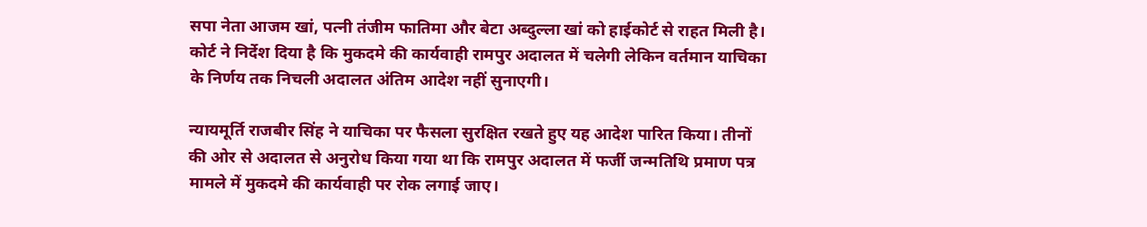सपा नेता आजम खां, पत्नी तंजीम फातिमा और बेटा अब्दुल्ला खां को हाईकोर्ट से राहत मिली है। कोर्ट ने निर्देश दिया है कि मुकदमे की कार्यवाही रामपुर अदालत में चलेगी लेकिन वर्तमान याचिका के निर्णय तक निचली अदालत अंतिम आदेश नहीं सुनाएगी।

न्यायमूर्ति राजबीर सिंह ने याचिका पर फैसला सुरक्षित रखते हुए यह आदेश पारित किया। तीनों की ओर से अदालत से अनुरोध किया गया था कि रामपुर अदालत में फर्जी जन्मतिथि प्रमाण पत्र मामले में मुकदमे की कार्यवाही पर रोक लगाई जाए।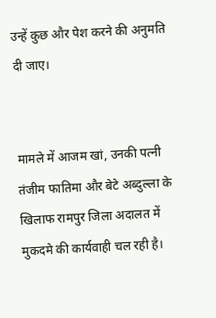उन्हें कुछ और पेश करने की अनुमति दी जाए।


मामले में आजम खां, उनकी पत्नी तंजीम फातिमा और बेटे अब्दुल्ला के खिलाफ रामपुर जिला अदालत में मुकदमे की कार्यवाही चल रही है।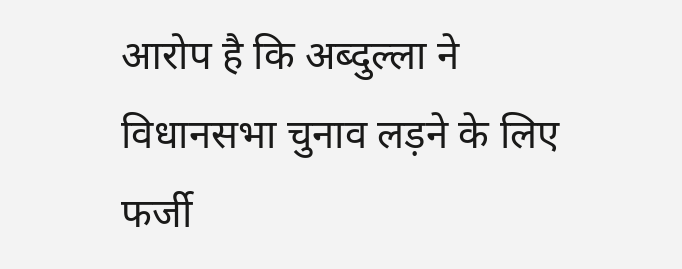आरोप है कि अब्दुल्ला ने विधानसभा चुनाव लड़ने के लिए फर्जी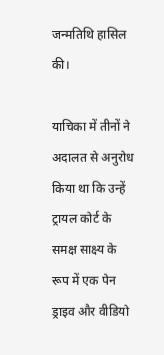जन्मतिथि हासिल की।

याचिका में तीनों ने अदालत से अनुरोध किया था कि उन्हें ट्रायल कोर्ट के समक्ष साक्ष्य के रूप में एक पेन ड्राइव और वीडियो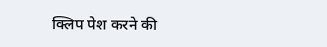क्लिप पेश करने की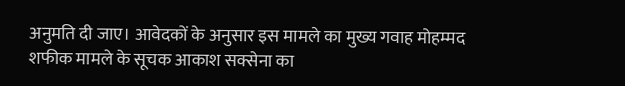अनुमति दी जाए। आवेदकों के अनुसार इस मामले का मुख्य गवाह मोहम्मद शफीक मामले के सूचक आकाश सक्सेना का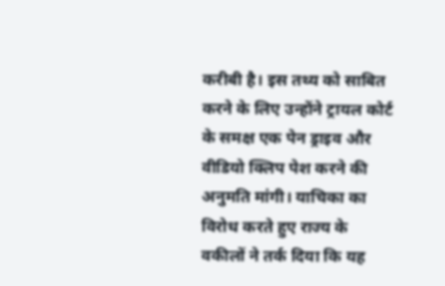करीबी है। इस तथ्य को साबित करने के लिए उन्होंने ट्रायल कोर्ट के समक्ष एक पेन ड्राइव और वीडियो क्लिप पेश करने की अनुमति मांगी। याचिका का विरोध करते हुए राज्य के वकीलों ने तर्क दिया कि यह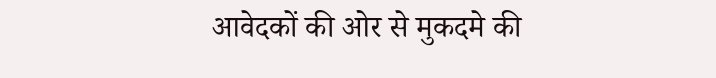आवेदकों की ओर से मुकदमे की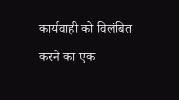कार्यवाही को विलंबित करने का एक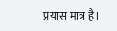प्रयास मात्र है।